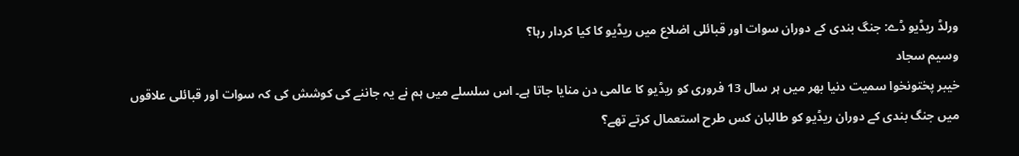ورلڈ ریڈیو ڈے: جنگ بندی کے دوران سوات اور قبائلی اضلاع میں ریڈیو کا کیا کردار رہا؟
وسیم سجاد
خیبر پختونخوا سمیت دنیا بھر میں ہر سال 13 فروری کو ریڈیو کا عالمی دن منایا جاتا ہے۔ اس سلسلے میں ہم نے یہ جاننے کی کوشش کی کہ سوات اور قبائلی علاقوں میں جنگ بندی کے دوران ریڈیو کو طالبان کس طرح استعمال کرتے تھے؟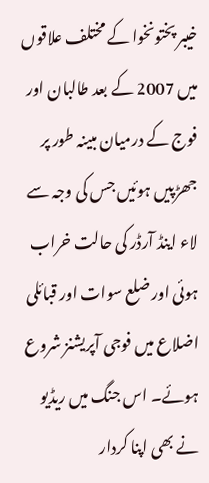خیبر پختونخوا کے مختلف علاقوں میں 2007 کے بعد طالبان اور فوج کے درمیان مبینہ طور پر جھڑپیں ہوئیں جس کی وجہ سے لاء اینڈ آرڈر کی حالت خراب ہوئی اور ضلع سوات اور قبائلی اضلاع میں فوجی آپریشنز شروع ہوئے۔ اس جنگ میں ریڈیو نے بھی اپنا کردار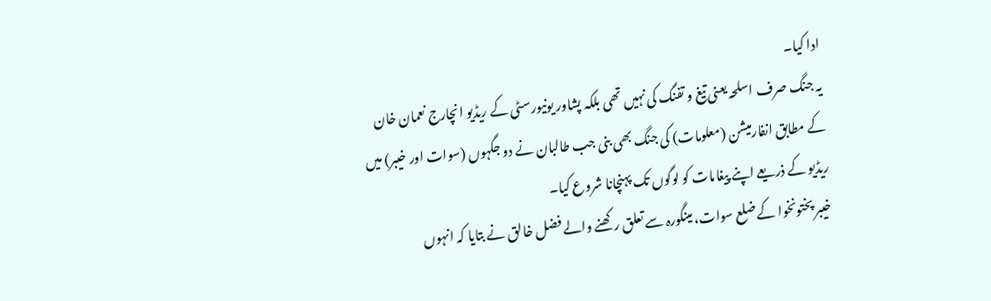ادا کیا۔
یہ جنگ صرف اسلحہ یعنی تیغ و تفنگ کی نہیں تھی بلکہ پشاور یونیورسٹی کے ریڈیو انچارج نعمان خان کے مطابق انفارمیشن (معلومات) کی جنگ بھی بنی جب طالبان نے دو جگہوں (سوات اور خیبر) میں ریڈیو کے ذریعے اپنے پیغامات کو لوگوں تک پہنچانا شروع کیا۔
خیبر پختونخوا کے ضلع سوات، مینگورہ سے تعلق رکھنے والے فضل خالق نے بتایا کہ انہوں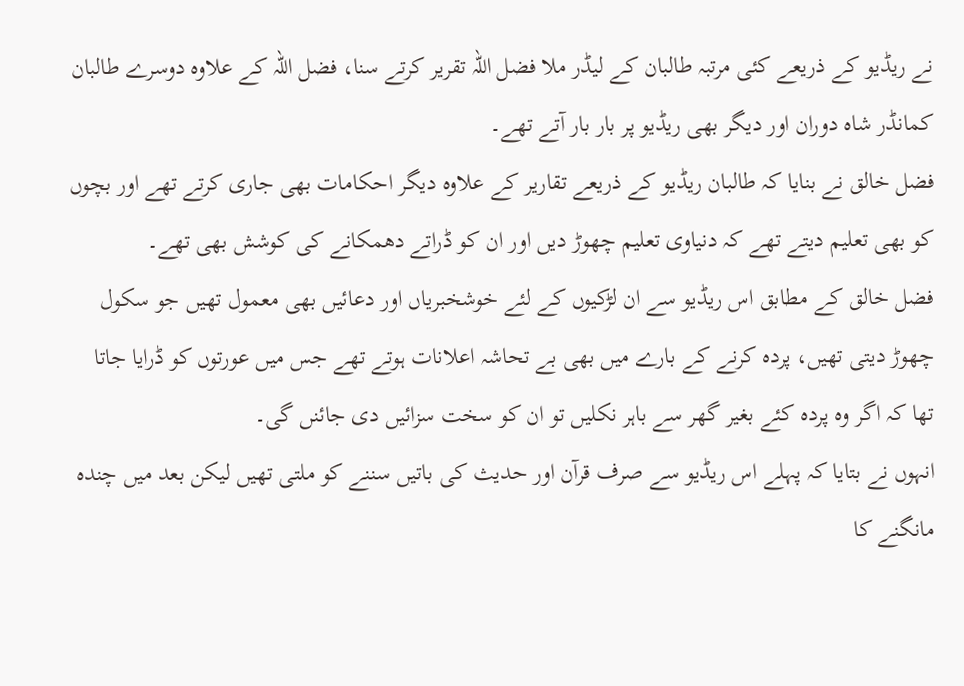نے ریڈیو کے ذریعے کئی مرتبہ طالبان کے لیڈر ملا فضل اللہ تقریر کرتے سنا، فضل اللہ کے علاوہ دوسرے طالبان کمانڈر شاہ دوران اور دیگر بھی ریڈیو پر بار بار آتے تھے۔
فضل خالق نے بنایا کہ طالبان ریڈیو کے ذریعے تقاریر کے علاوہ دیگر احکامات بھی جاری کرتے تھے اور بچوں کو بھی تعلیم دیتے تھے کہ دنیاوی تعلیم چھوڑ دیں اور ان کو ڈراتے دھمکانے کی کوشش بھی تھے۔
فضل خالق کے مطابق اس ریڈیو سے ان لڑکیوں کے لئے خوشخبریاں اور دعائیں بھی معمول تھیں جو سکول چھوڑ دیتی تھیں، پردہ کرنے کے بارے میں بھی بے تحاشہ اعلانات ہوتے تھے جس میں عورتوں کو ڈرایا جاتا تھا کہ اگر وہ پردہ کئے بغیر گھر سے باہر نکلیں تو ان کو سخت سزائیں دی جائنں گی۔
انہوں نے بتایا کہ پہلے اس ریڈیو سے صرف قرآن اور حدیث کی باتیں سننے کو ملتی تھیں لیکن بعد میں چندہ مانگنے کا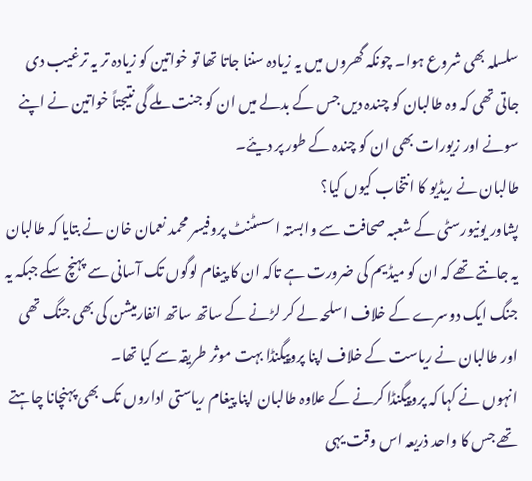سلسلہ بھی شروع ہوا۔ چونکہ گھروں میں یہ زیادہ سننا جاتا تھا تو خواتین کو زیادہ تر یہ ترغیب دی جاتی تھی کہ وہ طالبان کو چندہ دیں جس کے بدلے میں ان کو جنت ملے گی نتیجتاً خواتین نے اپنے سونے اور زیورات بھی ان کو چندہ کے طور پر دیئے۔
طالبان نے ریڈیو کا انتخاب کیوں کیا؟
پشاور یونیورسٹی کے شعبہ صحافت سے وابستہ اسسٹنٹ پروفیسر محمد نعمان خان نے بتایا کہ طالبان یہ جانتے تھے کہ ان کو میڈیم کی ضرورت ہے تاکہ ان کا پیغام لوگوں تک آسانی سے پہنچ سکے جبکہ یہ جنگ ایک دوسرے کے خلاف اسلحہ لے کر لڑنے کے ساتھ ساتھ انفارمیشن کی بھی جنگ تھی اور طالبان نے ریاست کے خلاف اپنا پروپیگنڈا بہت موثر طریقہ سے کیا تھا۔
انہوں نے کہا کہ پروپیگنڈا کرنے کے علاوہ طالبان اپنا پیغام ریاستی اداروں تک بھی پہنچانا چاہتے تھے جس کا واحد ذریعہ اس وقت یہی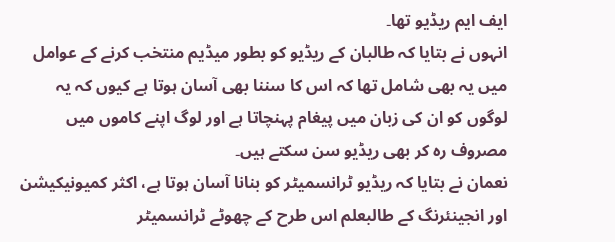ایف ایم ریڈیو تھا۔
انہوں نے بتایا کہ طالبان کے ریڈیو کو بطور میڈیم منتخب کرنے کے عوامل میں یہ بھی شامل تھا کہ اس کا سننا بھی آسان ہوتا ہے کیوں کہ یہ لوگوں کو ان کی زبان میں پیغام پہنچاتا ہے اور لوگ اپنے کاموں میں مصروف رہ کر بھی ریڈیو سن سکتے ہیں۔
نعمان نے بتایا کہ ریڈیو ٹرانسمیٹر کو بنانا آسان ہوتا ہے، اکثر کمیونیکیشن اور انجینئرنگ کے طالبعلم اس طرح کے چھوٹے ٹرانسمیٹر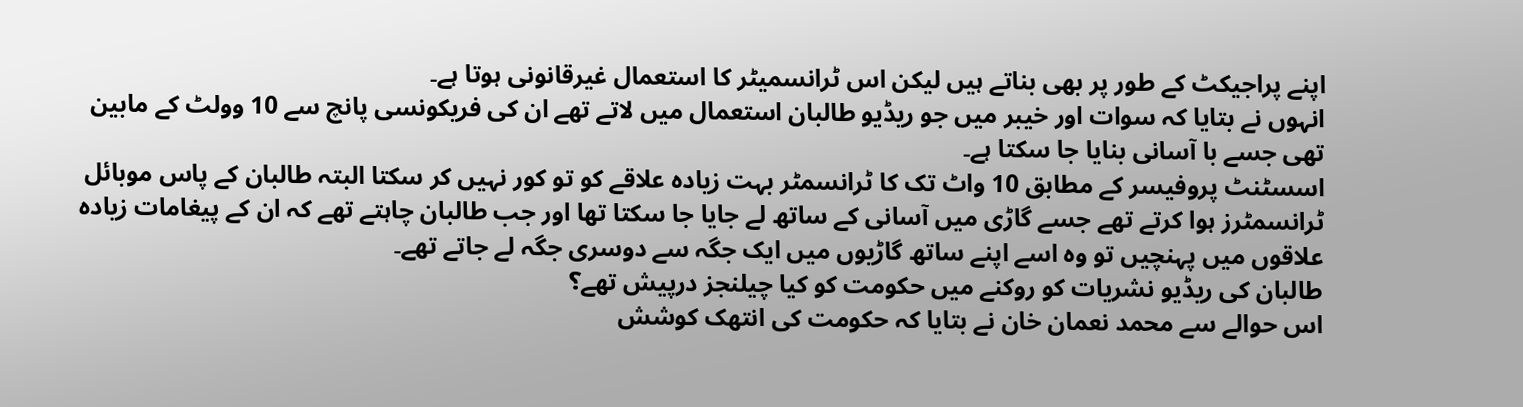اپنے پراجیکٹ کے طور پر بھی بناتے ہیں لیکن اس ٹرانسمیٹر کا استعمال غیرقانونی ہوتا ہے۔
انہوں نے بتایا کہ سوات اور خیبر میں جو ریڈیو طالبان استعمال میں لاتے تھے ان کی فریکونسی پانچ سے 10 وولٹ کے مابین تھی جسے با آسانی بنایا جا سکتا ہے۔
اسسٹنٹ پروفیسر کے مطابق 10 واٹ تک کا ٹرانسمٹر بہت زیادہ علاقے کو تو کور نہیں کر سکتا البتہ طالبان کے پاس موبائل ٹرانسمٹرز ہوا کرتے تھے جسے گاڑی میں آسانی کے ساتھ لے جایا جا سکتا تھا اور جب طالبان چاہتے تھے کہ ان کے پیغامات زیادہ علاقوں میں پہنچیں تو وہ اسے اپنے ساتھ گاڑیوں میں ایک جگہ سے دوسری جگہ لے جاتے تھے۔
طالبان کی ریڈیو نشریات کو روکنے میں حکومت کو کیا چیلنجز درپیش تھے؟
اس حوالے سے محمد نعمان خان نے بتایا کہ حکومت کی انتھک کوشش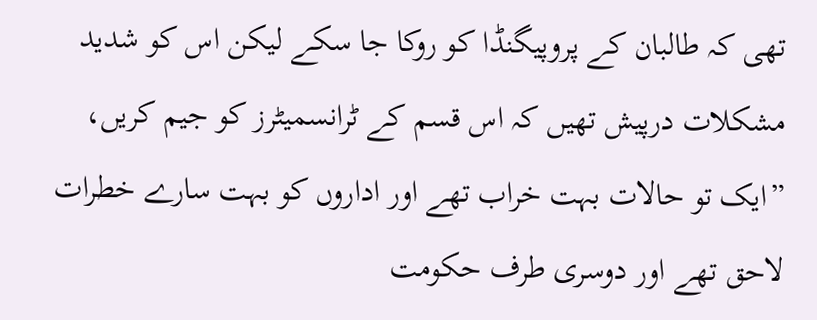تھی کہ طالبان کے پروپیگنڈا کو روکا جا سکے لیکن اس کو شدید مشکلات درپیش تھیں کہ اس قسم کے ٹرانسمیٹرز کو جیم کریں، ”ایک تو حالات بہت خراب تھے اور اداروں کو بہت سارے خطرات لاحق تھے اور دوسری طرف حکومت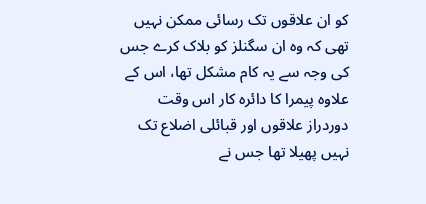کو ان علاقوں تک رسائی ممکن نہیں تھی کہ وہ ان سگنلز کو بلاک کرے جس کی وجہ سے یہ کام مشکل تھا، اس کے علاوہ پیمرا کا دائرہ کار اس وقت دوردراز علاقوں اور قبائلی اضلاع تک نہیں پھیلا تھا جس نے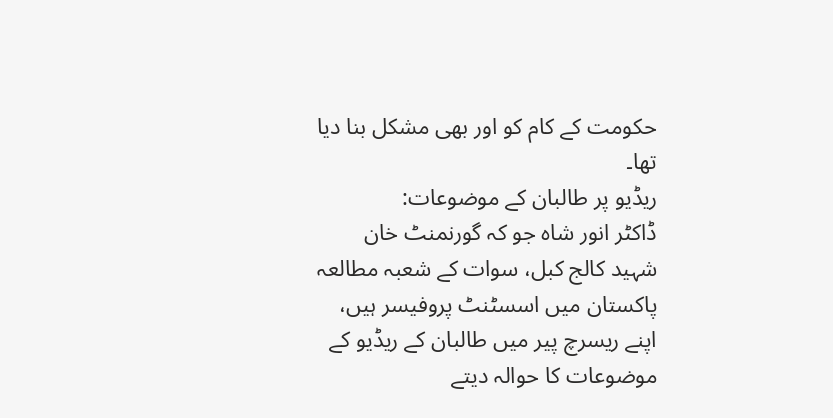حکومت کے کام کو اور بھی مشکل بنا دیا تھا۔
ریڈیو پر طالبان کے موضوعات:
ڈاکٹر انور شاہ جو کہ گورنمنٹ خان شہید کالج کبل، سوات کے شعبہ مطالعہ پاکستان میں اسسٹنٹ پروفیسر ہیں، اپنے ریسرچ پیر میں طالبان کے ریڈیو کے موضوعات کا حوالہ دیتے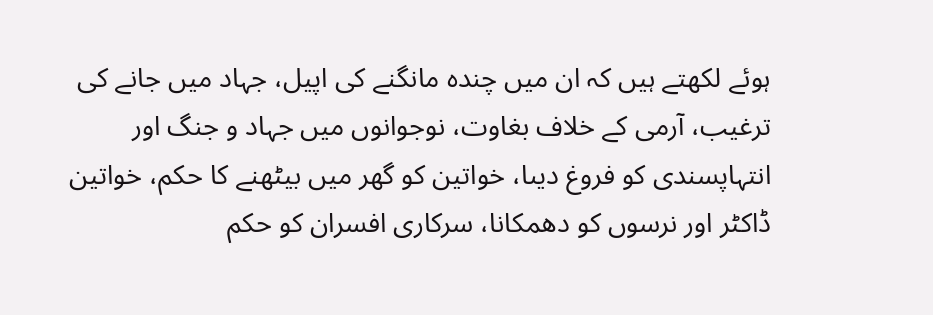ہوئے لکھتے ہیں کہ ان میں چندہ مانگنے کی اپیل، جہاد میں جانے کی ترغیب، آرمی کے خلاف بغاوت، نوجوانوں میں جہاد و جنگ اور انتہاپسندی کو فروغ دیںا، خواتین کو گھر میں بیٹھنے کا حکم، خواتین ڈاکٹر اور نرسوں کو دھمکانا، سرکاری افسران کو حکم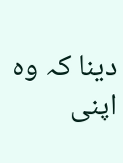دینا کہ وہ اپنی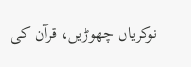نوکریاں چھوڑیں، قرآن کی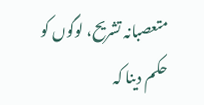متعصبانہ تشریح، لوگوں کو حکم دینا کہ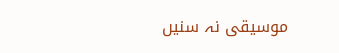موسیقی نہ سنیں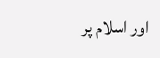اور اسلام پر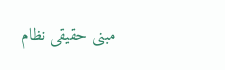مبنی حقیقی نظام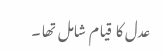عدل کا قیام شامل تھا۔